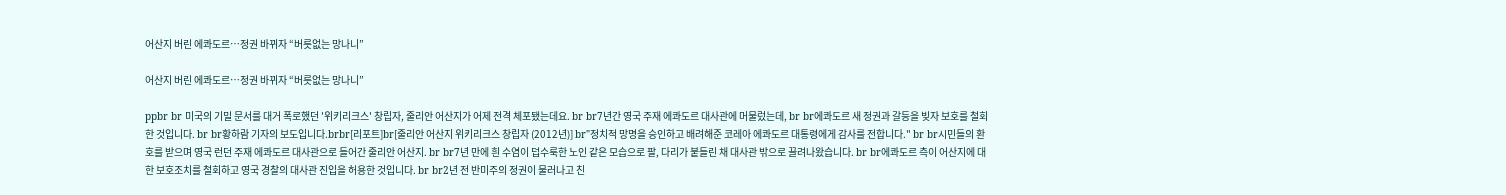어산지 버린 에콰도르…정권 바뀌자 “버릇없는 망나니”

어산지 버린 에콰도르…정권 바뀌자 “버릇없는 망나니”

ppbr br 미국의 기밀 문서를 대거 폭로했던 '위키리크스' 창립자, 줄리안 어산지가 어제 전격 체포됐는데요. br br7년간 영국 주재 에콰도르 대사관에 머물렀는데, br br에콰도르 새 정권과 갈등을 빚자 보호를 철회한 것입니다. br br황하람 기자의 보도입니다.brbr[리포트]br[줄리안 어산지 위키리크스 창립자 (2012년)] br"정치적 망명을 승인하고 배려해준 코레아 에콰도르 대통령에게 감사를 전합니다." br br시민들의 환호를 받으며 영국 런던 주재 에콰도르 대사관으로 들어간 줄리안 어산지. br br7년 만에 흰 수염이 덥수룩한 노인 같은 모습으로 팔, 다리가 붙들린 채 대사관 밖으로 끌려나왔습니다. br br에콰도르 측이 어산지에 대한 보호조치를 철회하고 영국 경찰의 대사관 진입을 허용한 것입니다. br br2년 전 반미주의 정권이 물러나고 친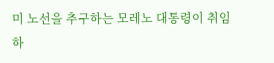미 노선을 추구하는 모레노 대통령이 취임하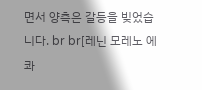면서 양측은 갈등을 빚었습니다. br br[레닌 모레노 에콰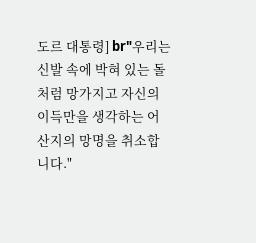도르 대통령] br"우리는 신발 속에 박혀 있는 돌처럼 망가지고 자신의 이득만을 생각하는 어산지의 망명을 취소합니다."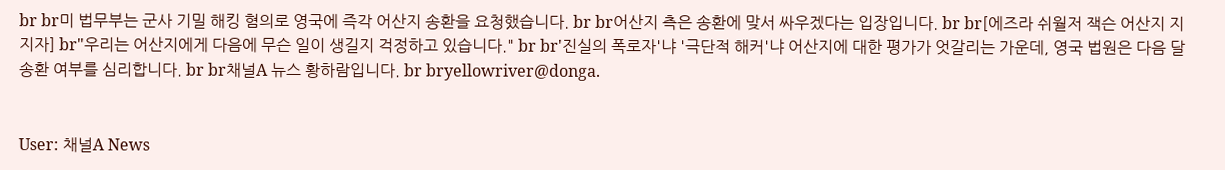br br미 법무부는 군사 기밀 해킹 혐의로 영국에 즉각 어산지 송환을 요청했습니다. br br어산지 측은 송환에 맞서 싸우겠다는 입장입니다. br br[에즈라 쉬월저 잭슨 어산지 지지자] br"우리는 어산지에게 다음에 무슨 일이 생길지 걱정하고 있습니다." br br'진실의 폭로자'냐 '극단적 해커'냐 어산지에 대한 평가가 엇갈리는 가운데, 영국 법원은 다음 달 송환 여부를 심리합니다. br br채널A 뉴스 황하람입니다. br bryellowriver@donga.


User: 채널A News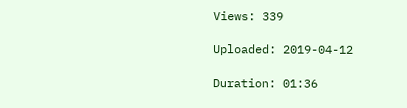Views: 339

Uploaded: 2019-04-12

Duration: 01:36